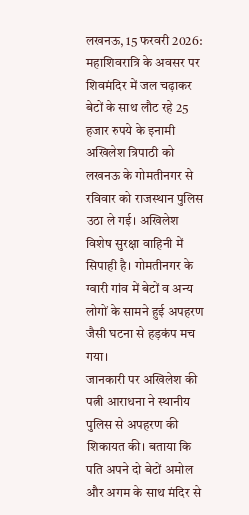लखनऊ, 15 फरवरी 2026:
महाशिवरात्रि के अवसर पर शिवमंदिर में जल चढ़ाकर बेटों के साथ लौट रहे 25 हजार रुपये के इनामी अखिलेश त्रिपाठी को लखनऊ के गोमतीनगर से रविवार को राजस्थान पुलिस उठा ले गई। अखिलेश विशेष सुरक्षा वाहिनी में सिपाही है। गोमतीनगर के ग्वारी गांव में बेटों व अन्य लोगों के सामने हुई अपहरण जैसी घटना से हड़कंप मच गया।
जानकारी पर अखिलेश की पत्नी आराधना ने स्थानीय पुलिस से अपहरण की शिकायत की। बताया कि पति अपने दो बेटों अमोल और अगम के साथ मंदिर से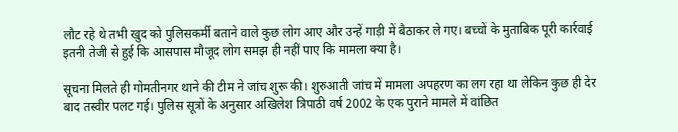लौट रहे थे तभी खुद को पुलिसकर्मी बताने वाले कुछ लोग आए और उन्हें गाड़ी में बैठाकर ले गए। बच्चों के मुताबिक पूरी कार्रवाई इतनी तेजी से हुई कि आसपास मौजूद लोग समझ ही नहीं पाए कि मामला क्या है।

सूचना मिलते ही गोमतीनगर थाने की टीम ने जांच शुरू की। शुरुआती जांच में मामला अपहरण का लग रहा था लेकिन कुछ ही देर बाद तस्वीर पलट गई। पुलिस सूत्रों के अनुसार अखिलेश त्रिपाठी वर्ष 2002 के एक पुराने मामले में वांछित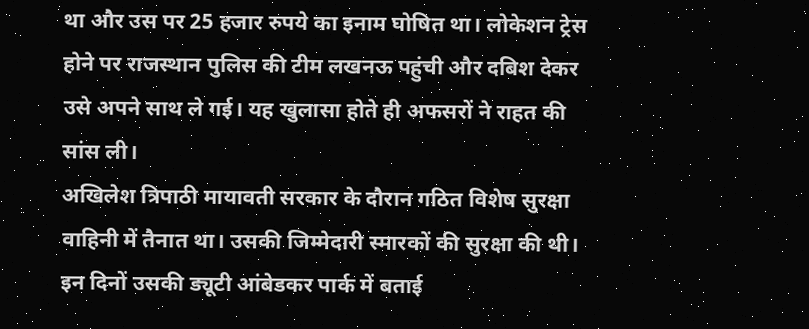था और उस पर 25 हजार रुपये का इनाम घोषित था। लोकेशन ट्रेस होने पर राजस्थान पुलिस की टीम लखनऊ पहुंची और दबिश देकर उसे अपने साथ ले गई। यह खुलासा होते ही अफसरों ने राहत की सांस ली।
अखिलेश त्रिपाठी मायावती सरकार के दौरान गठित विशेष सुरक्षा वाहिनी में तैनात था। उसकी जिम्मेदारी स्मारकों की सुरक्षा की थी। इन दिनों उसकी ड्यूटी आंबेडकर पार्क में बताई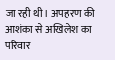जा रही थी। अपहरण की आशंका से अखिलेश का परिवार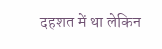दहशत में था लेकिन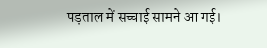पड़ताल में सच्चाई सामने आ गई।